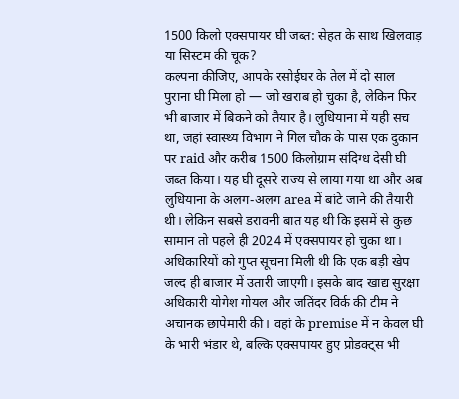1500 किलो एक्सपायर घी जब्त: सेहत के साथ खिलवाड़ या सिस्टम की चूक?
कल्पना कीजिए, आपके रसोईघर के तेल में दो साल पुराना घी मिला हो — जो खराब हो चुका है, लेकिन फिर भी बाजार में बिकने को तैयार है। लुधियाना में यही सच था, जहां स्वास्थ्य विभाग ने गिल चौक के पास एक दुकान पर raid और करीब 1500 किलोग्राम संदिग्ध देसी घी जब्त किया। यह घी दूसरे राज्य से लाया गया था और अब लुधियाना के अलग-अलग area में बांटे जाने की तैयारी थी। लेकिन सबसे डरावनी बात यह थी कि इसमें से कुछ सामान तो पहले ही 2024 में एक्सपायर हो चुका था।
अधिकारियों को गुप्त सूचना मिली थी कि एक बड़ी खेप जल्द ही बाजार में उतारी जाएगी। इसके बाद खाद्य सुरक्षा अधिकारी योगेश गोयल और जतिंदर विर्क की टीम ने अचानक छापेमारी की। वहां के premise में न केवल घी के भारी भंडार थे, बल्कि एक्सपायर हुए प्रोडक्ट्स भी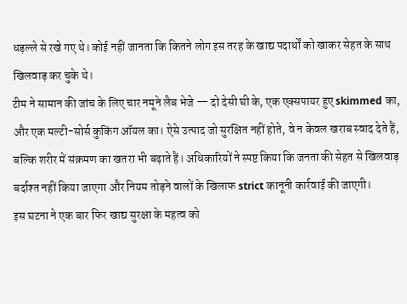धड़ल्ले से रखे गए थे। कोई नहीं जानता कि कितने लोग इस तरह के खाद्य पदार्थों को खाकर सेहत के साथ खिलवाड़ कर चुके थे।
टीम ने सामान की जांच के लिए चार नमूने लैब भेजे — दो देसी घी के, एक एक्सपायर हुए skimmed का, और एक मल्टी-सोर्स कुकिंग ऑयल का। ऐसे उत्पाद जो सुरक्षित नहीं होते, वे न केवल खराब स्वाद देते हैं, बल्कि शरीर में संक्रमण का खतरा भी बढ़ाते हैं। अधिकारियों ने स्पष्ट किया कि जनता की सेहत से खिलवाड़ बर्दाश्त नहीं किया जाएगा और नियम तोड़ने वालों के खिलाफ strict कानूनी कार्रवाई की जाएगी।
इस घटना ने एक बार फिर खाद्य सुरक्षा के महत्व को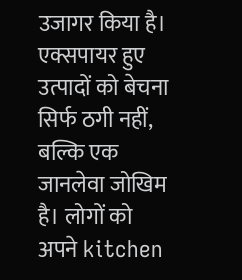उजागर किया है। एक्सपायर हुए उत्पादों को बेचना सिर्फ ठगी नहीं, बल्कि एक जानलेवा जोखिम है। लोगों को अपने kitchen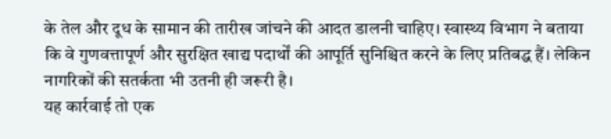के तेल और दूध के सामान की तारीख जांचने की आदत डालनी चाहिए। स्वास्थ्य विभाग ने बताया कि वे गुणवत्तापूर्ण और सुरक्षित खाद्य पदार्थों की आपूर्ति सुनिश्चित करने के लिए प्रतिबद्ध हैं। लेकिन नागरिकों की सतर्कता भी उतनी ही जरूरी है।
यह कार्रवाई तो एक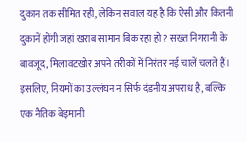दुकान तक सीमित रही, लेकिन सवाल यह है कि ऐसी और कितनी दुकानें होंगी जहां खराब सामान बिक रहा हो? सख्त निगरानी के बावजूद, मिलावटखोर अपने तरीकों में निरंतर नई चालें चलते हैं। इसलिए, नियमों का उल्लंघन न सिर्फ दंडनीय अपराध है, बल्कि एक नैतिक बेइमानी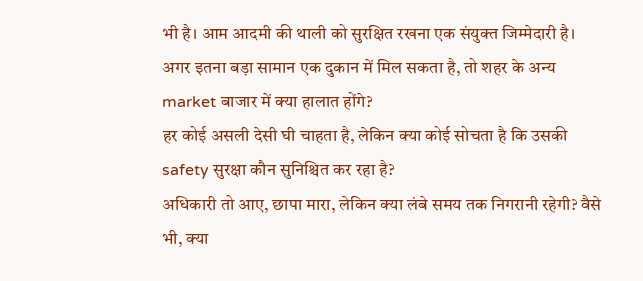भी है। आम आदमी की थाली को सुरक्षित रखना एक संयुक्त जिम्मेदारी है।
अगर इतना बड़ा सामान एक दुकान में मिल सकता है, तो शहर के अन्य market बाजार में क्या हालात होंगे?
हर कोई असली देसी घी चाहता है, लेकिन क्या कोई सोचता है कि उसकी safety सुरक्षा कौन सुनिश्चित कर रहा है?
अधिकारी तो आए, छापा मारा, लेकिन क्या लंबे समय तक निगरानी रहेगी? वैसे भी, क्या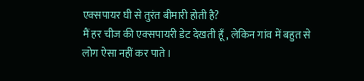एक्सपायर घी से तुरंत बीमारी होती है?
मैं हर चीज की एक्सपायरी डेट देखती हूँ, लेकिन गांव में बहुत से लोग ऐसा नहीं कर पाते।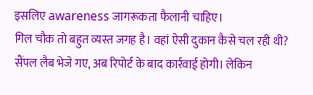इसलिए awareness जागरूकता फैलानी चाहिए।
गिल चौक तो बहुत व्यस्त जगह है। वहां ऐसी दुकान कैसे चल रही थी?
सैंपल लैब भेजे गए, अब रिपोर्ट के बाद कार्रवाई होगी। लेकिन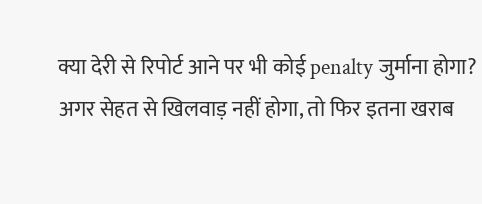क्या देरी से रिपोर्ट आने पर भी कोई penalty जुर्माना होगा?
अगर सेहत से खिलवाड़ नहीं होगा, तो फिर इतना खराब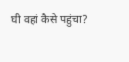घी वहां कैसे पहुंचा?